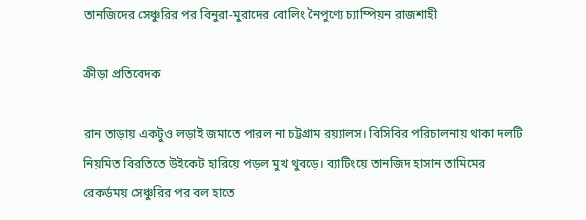তানজিদের সেঞ্চুরির পর বিনুরা-মুরাদের বোলিং নৈপুণ্যে চ্যাম্পিয়ন রাজশাহী

ক্রীড়া প্রতিবেদক

রান তাড়ায় একটুও লড়াই জমাতে পারল না চট্টগ্রাম রয়্যালস। বিসিবির পরিচালনায় থাকা দলটি নিয়মিত বিরতিতে উইকেট হারিয়ে পড়ল মুখ থুবড়ে। ব্যাটিংয়ে তানজিদ হাসান তামিমের রেকর্ডময় সেঞ্চুরির পর বল হাতে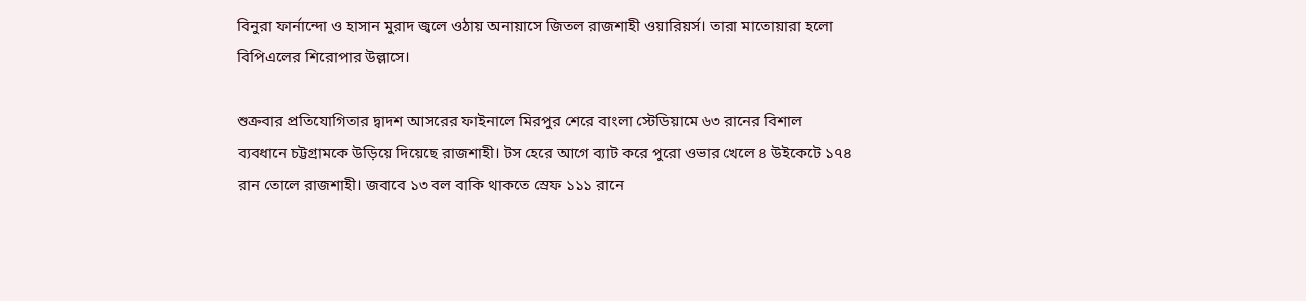বিনুরা ফার্নান্দো ও হাসান মুরাদ জ্বলে ওঠায় অনায়াসে জিতল রাজশাহী ওয়ারিয়র্স। তারা মাতোয়ারা হলো বিপিএলের শিরোপার উল্লাসে।

শুক্রবার প্রতিযোগিতার দ্বাদশ আসরের ফাইনালে মিরপুর শেরে বাংলা স্টেডিয়ামে ৬৩ রানের বিশাল ব্যবধানে চট্টগ্রামকে উড়িয়ে দিয়েছে রাজশাহী। টস হেরে আগে ব্যাট করে পুরো ওভার খেলে ৪ উইকেটে ১৭৪ রান তোলে রাজশাহী। জবাবে ১৩ বল বাকি থাকতে স্রেফ ১১১ রানে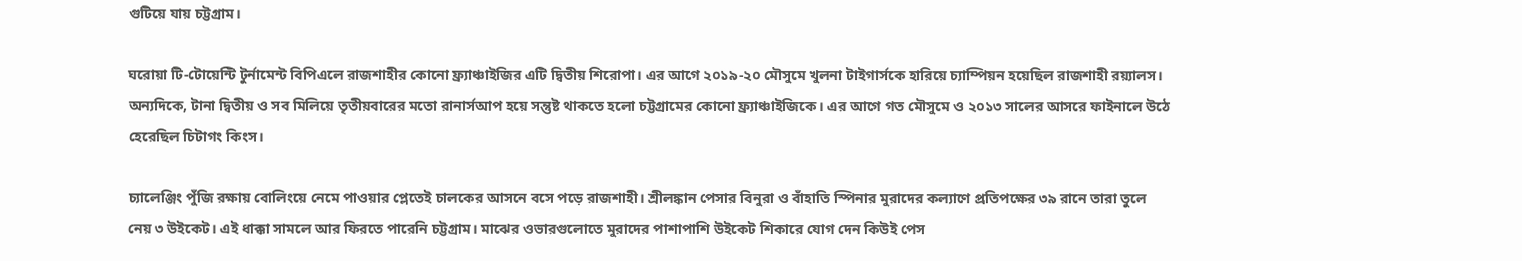গুটিয়ে যায় চট্টগ্রাম।

ঘরোয়া টি-টোয়েন্টি টুর্নামেন্ট বিপিএলে রাজশাহীর কোনো ফ্র্যাঞ্চাইজির এটি দ্বিতীয় শিরোপা। এর আগে ২০১৯-২০ মৌসুমে খুলনা টাইগার্সকে হারিয়ে চ্যাম্পিয়ন হয়েছিল রাজশাহী রয়্যালস। অন্যদিকে, টানা দ্বিতীয় ও সব মিলিয়ে তৃতীয়বারের মতো রানার্সআপ হয়ে সন্তুষ্ট থাকতে হলো চট্টগ্রামের কোনো ফ্র্যাঞ্চাইজিকে। এর আগে গত মৌসুমে ও ২০১৩ সালের আসরে ফাইনালে উঠে হেরেছিল চিটাগং কিংস।

চ্যালেঞ্জিং পুঁজি রক্ষায় বোলিংয়ে নেমে পাওয়ার প্লেতেই চালকের আসনে বসে পড়ে রাজশাহী। শ্রীলঙ্কান পেসার বিনুরা ও বাঁহাতি স্পিনার মুরাদের কল্যাণে প্রতিপক্ষের ৩৯ রানে তারা তুলে নেয় ৩ উইকেট। এই ধাক্কা সামলে আর ফিরতে পারেনি চট্টগ্রাম। মাঝের ওভারগুলোতে মুরাদের পাশাপাশি উইকেট শিকারে যোগ দেন কিউই পেস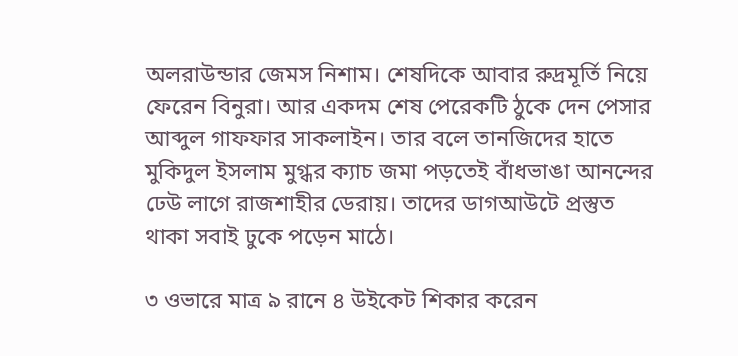অলরাউন্ডার জেমস নিশাম। শেষদিকে আবার রুদ্রমূর্তি নিয়ে ফেরেন বিনুরা। আর একদম শেষ পেরেকটি ঠুকে দেন পেসার আব্দুল গাফফার সাকলাইন। তার বলে তানজিদের হাতে মুকিদুল ইসলাম মুগ্ধর ক্যাচ জমা পড়তেই বাঁধভাঙা আনন্দের ঢেউ লাগে রাজশাহীর ডেরায়। তাদের ডাগআউটে প্রস্তুত থাকা সবাই ঢুকে পড়েন মাঠে।

৩ ওভারে মাত্র ৯ রানে ৪ উইকেট শিকার করেন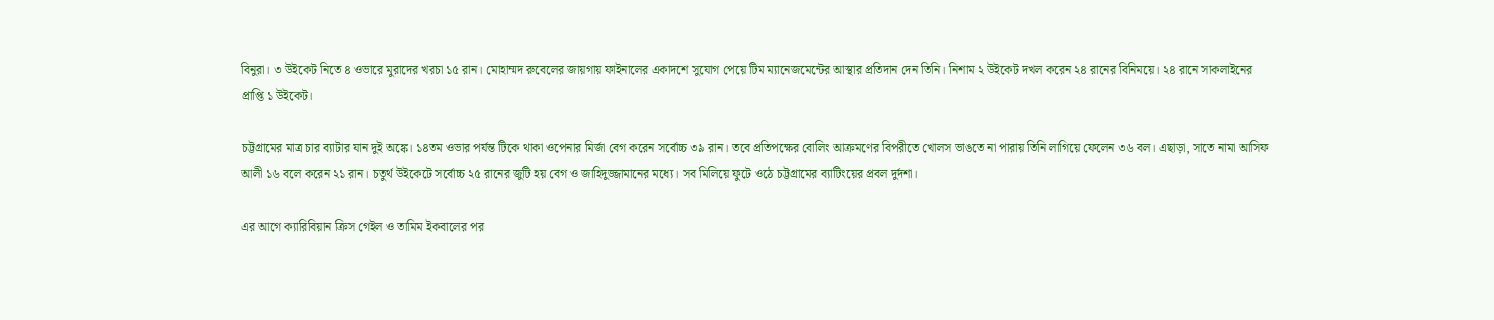বিনুরা। ৩ উইকেট নিতে ৪ ওভারে মুরাদের খরচা ১৫ রান। মোহাম্মদ রুবেলের জায়গায় ফাইনালের একাদশে সুযোগ পেয়ে টিম ম্যানেজমেন্টের আস্থার প্রতিদান দেন তিনি। নিশাম ২ উইকেট দখল করেন ২৪ রানের বিনিময়ে। ২৪ রানে সাকলাইনের প্রাপ্তি ১ উইকেট।

চট্টগ্রামের মাত্র চার ব্যাটার যান দুই অঙ্কে। ১৪তম ওভার পর্যন্ত টিকে থাকা ওপেনার মির্জা বেগ করেন সর্বোচ্চ ৩৯ রান। তবে প্রতিপক্ষের বোলিং আক্রমণের বিপরীতে খোলস ভাঙতে না পারায় তিনি লাগিয়ে ফেলেন ৩৬ বল। এছাড়া, সাতে নামা আসিফ আলী ১৬ বলে করেন ২১ রান। চতুর্থ উইকেটে সর্বোচ্চ ২৫ রানের জুটি হয় বেগ ও জাহিদুজ্জামানের মধ্যে। সব মিলিয়ে ফুটে ওঠে চট্টগ্রামের ব্যাটিংয়ের প্রবল দুর্দশা।

এর আগে ক্যারিবিয়ান ক্রিস গেইল ও তামিম ইকবালের পর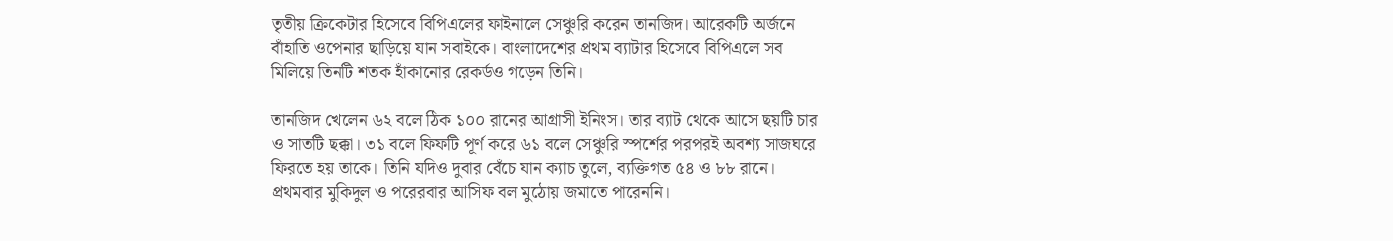তৃতীয় ক্রিকেটার হিসেবে বিপিএলের ফাইনালে সেঞ্চুরি করেন তানজিদ। আরেকটি অর্জনে বাঁহাতি ওপেনার ছাড়িয়ে যান সবাইকে। বাংলাদেশের প্রথম ব্যাটার হিসেবে বিপিএলে সব মিলিয়ে তিনটি শতক হাঁকানোর রেকর্ডও গড়েন তিনি।

তানজিদ খেলেন ৬২ বলে ঠিক ১০০ রানের আগ্রাসী ইনিংস। তার ব্যাট থেকে আসে ছয়টি চার ও সাতটি ছক্কা। ৩১ বলে ফিফটি পূর্ণ করে ৬১ বলে সেঞ্চুরি স্পর্শের পরপরই অবশ্য সাজঘরে ফিরতে হয় তাকে। তিনি যদিও দুবার বেঁচে যান ক্যাচ তুলে, ব্যক্তিগত ৫৪ ও ৮৮ রানে। প্রথমবার মুকিদুল ও পরেরবার আসিফ বল মুঠোয় জমাতে পারেননি।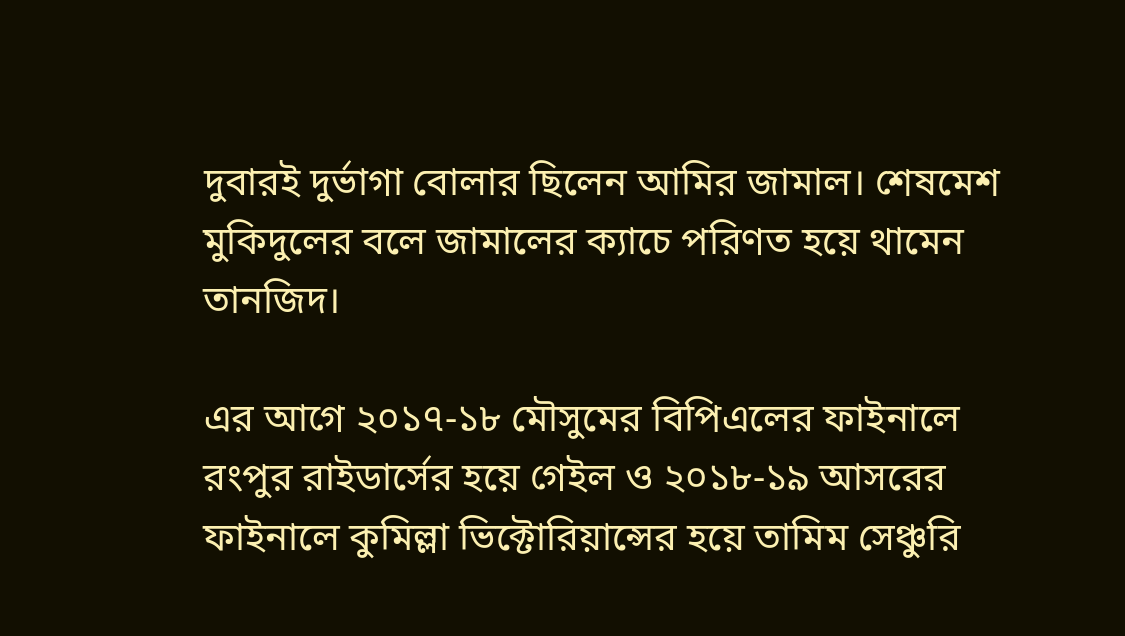দুবারই দুর্ভাগা বোলার ছিলেন আমির জামাল। শেষমেশ মুকিদুলের বলে জামালের ক্যাচে পরিণত হয়ে থামেন তানজিদ।

এর আগে ২০১৭-১৮ মৌসুমের বিপিএলের ফাইনালে রংপুর রাইডার্সের হয়ে গেইল ও ২০১৮-১৯ আসরের ফাইনালে কুমিল্লা ভিক্টোরিয়ান্সের হয়ে তামিম সেঞ্চুরি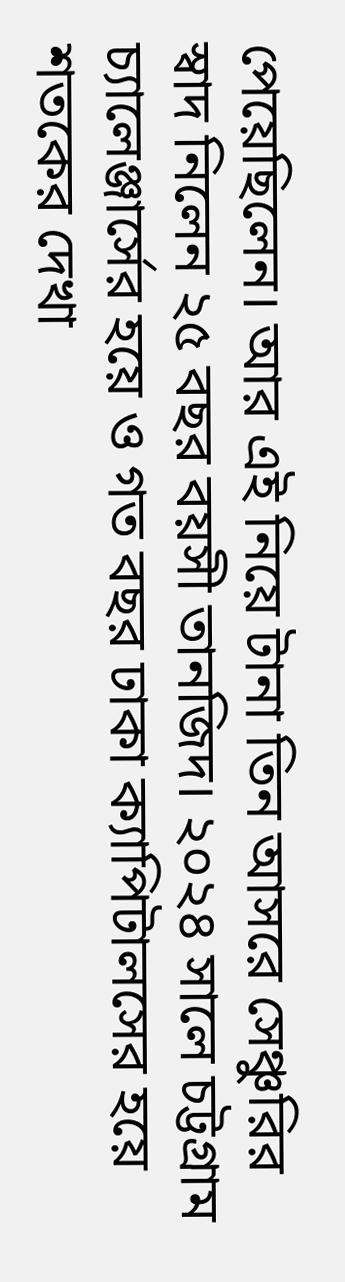পেয়েছিলেন। আর এই নিয়ে টানা তিন আসরে সেঞ্চুরির স্বাদ নিলেন ২৫ বছর বয়সী তানজিদ। ২০২৪ সালে চট্টগ্রাম চ্যালেঞ্জার্সের হয়ে ও গত বছর ঢাকা ক্যাপিটালসের হয়ে শতকের দেখা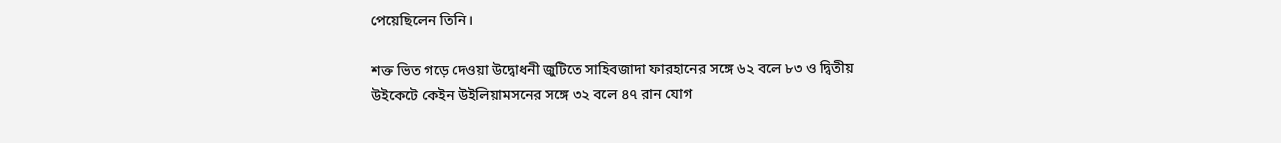পেয়েছিলেন তিনি।

শক্ত ভিত গড়ে দেওয়া উদ্বোধনী জুটিতে সাহিবজাদা ফারহানের সঙ্গে ৬২ বলে ৮৩ ও দ্বিতীয় উইকেটে কেইন উইলিয়ামসনের সঙ্গে ৩২ বলে ৪৭ রান যোগ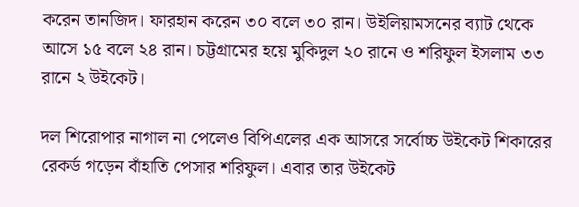করেন তানজিদ। ফারহান করেন ৩০ বলে ৩০ রান। উইলিয়ামসনের ব্যাট থেকে আসে ১৫ বলে ২৪ রান। চট্টগ্রামের হয়ে মুকিদুল ২০ রানে ও শরিফুল ইসলাম ৩৩ রানে ২ উইকেট।

দল শিরোপার নাগাল না পেলেও বিপিএলের এক আসরে সর্বোচ্চ উইকেট শিকারের রেকর্ড গড়েন বাঁহাতি পেসার শরিফুল। এবার তার উইকেট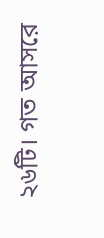২৬টি। গত আসরে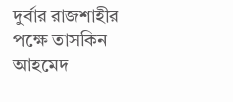দুর্বার রাজশাহীর পক্ষে তাসকিন আহমেদ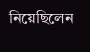নিয়েছিলেন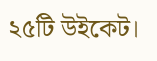২৫টি উইকেট।